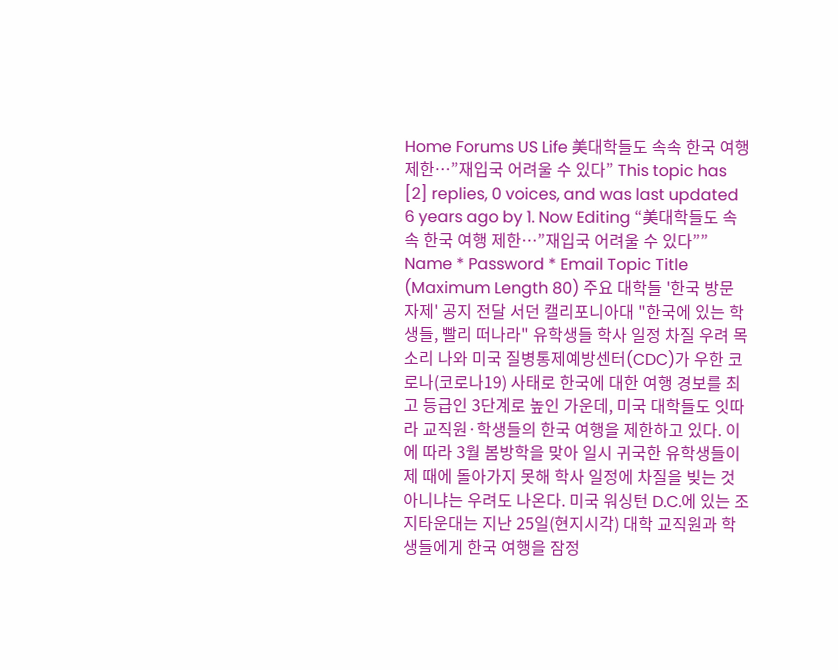Home Forums US Life 美대학들도 속속 한국 여행 제한…”재입국 어려울 수 있다” This topic has [2] replies, 0 voices, and was last updated 6 years ago by 1. Now Editing “美대학들도 속속 한국 여행 제한…”재입국 어려울 수 있다”” Name * Password * Email Topic Title (Maximum Length 80) 주요 대학들 '한국 방문 자제' 공지 전달 서던 캘리포니아대 "한국에 있는 학생들, 빨리 떠나라" 유학생들 학사 일정 차질 우려 목소리 나와 미국 질병통제예방센터(CDC)가 우한 코로나(코로나19) 사태로 한국에 대한 여행 경보를 최고 등급인 3단계로 높인 가운데, 미국 대학들도 잇따라 교직원·학생들의 한국 여행을 제한하고 있다. 이에 따라 3월 봄방학을 맞아 일시 귀국한 유학생들이 제 때에 돌아가지 못해 학사 일정에 차질을 빚는 것 아니냐는 우려도 나온다. 미국 워싱턴 D.C.에 있는 조지타운대는 지난 25일(현지시각) 대학 교직원과 학생들에게 한국 여행을 잠정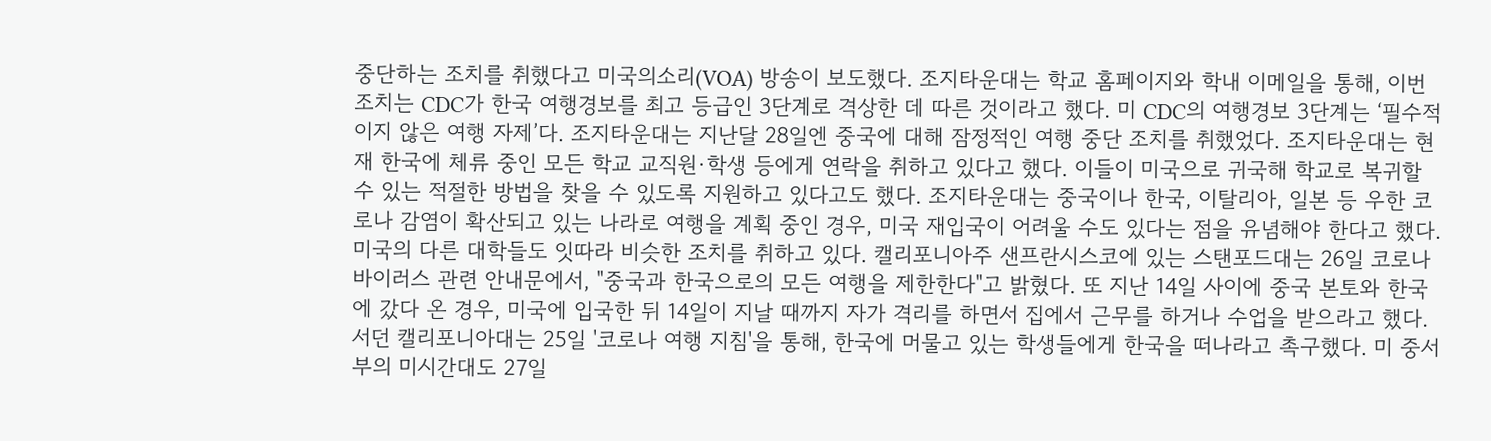중단하는 조치를 취했다고 미국의소리(VOA) 방송이 보도했다. 조지타운대는 학교 홈페이지와 학내 이메일을 통해, 이번 조치는 CDC가 한국 여행경보를 최고 등급인 3단계로 격상한 데 따른 것이라고 했다. 미 CDC의 여행경보 3단계는 ‘필수적이지 않은 여행 자제’다. 조지타운대는 지난달 28일엔 중국에 대해 잠정적인 여행 중단 조치를 취했었다. 조지타운대는 현재 한국에 체류 중인 모든 학교 교직원·학생 등에게 연락을 취하고 있다고 했다. 이들이 미국으로 귀국해 학교로 복귀할 수 있는 적절한 방법을 찾을 수 있도록 지원하고 있다고도 했다. 조지타운대는 중국이나 한국, 이탈리아, 일본 등 우한 코로나 감염이 확산되고 있는 나라로 여행을 계획 중인 경우, 미국 재입국이 어려울 수도 있다는 점을 유념해야 한다고 했다. 미국의 다른 대학들도 잇따라 비슷한 조치를 취하고 있다. 캘리포니아주 샌프란시스코에 있는 스탠포드대는 26일 코로나바이러스 관련 안내문에서, "중국과 한국으로의 모든 여행을 제한한다"고 밝혔다. 또 지난 14일 사이에 중국 본토와 한국에 갔다 온 경우, 미국에 입국한 뒤 14일이 지날 때까지 자가 격리를 하면서 집에서 근무를 하거나 수업을 받으라고 했다. 서던 캘리포니아대는 25일 '코로나 여행 지침'을 통해, 한국에 머물고 있는 학생들에게 한국을 떠나라고 촉구했다. 미 중서부의 미시간대도 27일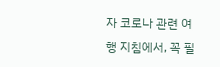자 코로나 관련 여행 지침에서, 꼭 필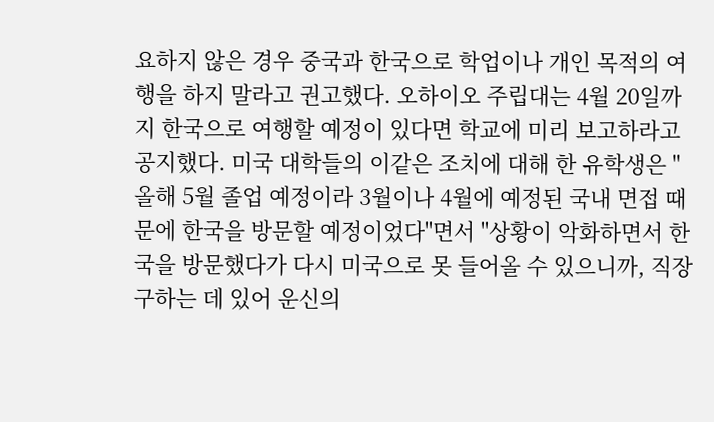요하지 않은 경우 중국과 한국으로 학업이나 개인 목적의 여행을 하지 말라고 권고했다. 오하이오 주립대는 4월 20일까지 한국으로 여행할 예정이 있다면 학교에 미리 보고하라고 공지했다. 미국 대학들의 이같은 조치에 대해 한 유학생은 "올해 5월 졸업 예정이라 3월이나 4월에 예정된 국내 면접 때문에 한국을 방문할 예정이었다"면서 "상황이 악화하면서 한국을 방문했다가 다시 미국으로 못 들어올 수 있으니까, 직장 구하는 데 있어 운신의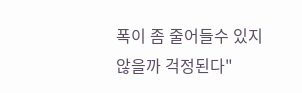폭이 좀 줄어들수 있지 않을까 걱정된다"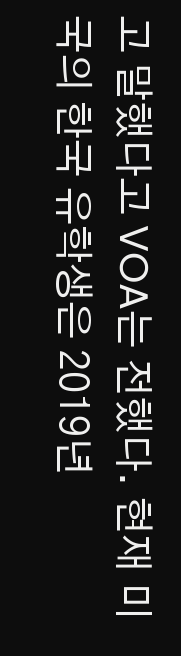고 말했다고 VOA는 전했다. 현재 미국의 한국 유학생은 2019년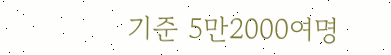기준 5만2000여명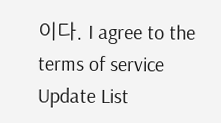이다. I agree to the terms of service Update List